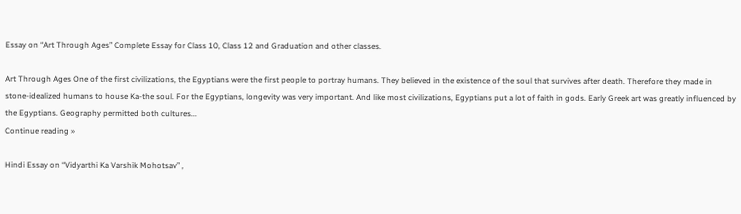Essay on “Art Through Ages” Complete Essay for Class 10, Class 12 and Graduation and other classes.

Art Through Ages One of the first civilizations, the Egyptians were the first people to portray humans. They believed in the existence of the soul that survives after death. Therefore they made in stone-idealized humans to house Ka-the soul. For the Egyptians, longevity was very important. And like most civilizations, Egyptians put a lot of faith in gods. Early Greek art was greatly influenced by the Egyptians. Geography permitted both cultures...
Continue reading »

Hindi Essay on “Vidyarthi Ka Varshik Mohotsav” ,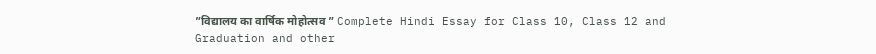”विद्यालय का वार्षिक मोहोत्सव ” Complete Hindi Essay for Class 10, Class 12 and Graduation and other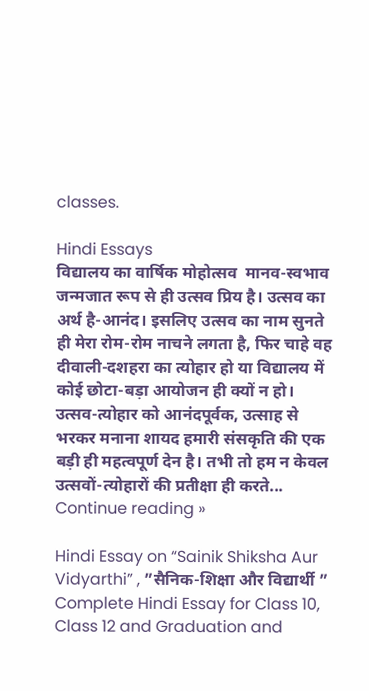classes.

Hindi Essays
विद्यालय का वार्षिक मोहोत्सव  मानव-स्वभाव जन्मजात रूप से ही उत्सव प्रिय है। उत्सव का अर्थ है-आनंद। इसलिए उत्सव का नाम सुनते ही मेरा रोम-रोम नाचने लगता है, फिर चाहे वह दीवाली-दशहरा का त्योहार हो या विद्यालय में कोई छोटा-बड़ा आयोजन ही क्यों न हो। उत्सव-त्योहार को आनंदपूर्वक, उत्साह से भरकर मनाना शायद हमारी संसकृति की एक बड़ी ही महत्वपूर्ण देन है। तभी तो हम न केवल उत्सवों-त्योहारों की प्रतीक्षा ही करते...
Continue reading »

Hindi Essay on “Sainik Shiksha Aur Vidyarthi” , ”सैनिक-शिक्षा और विद्यार्थी ” Complete Hindi Essay for Class 10, Class 12 and Graduation and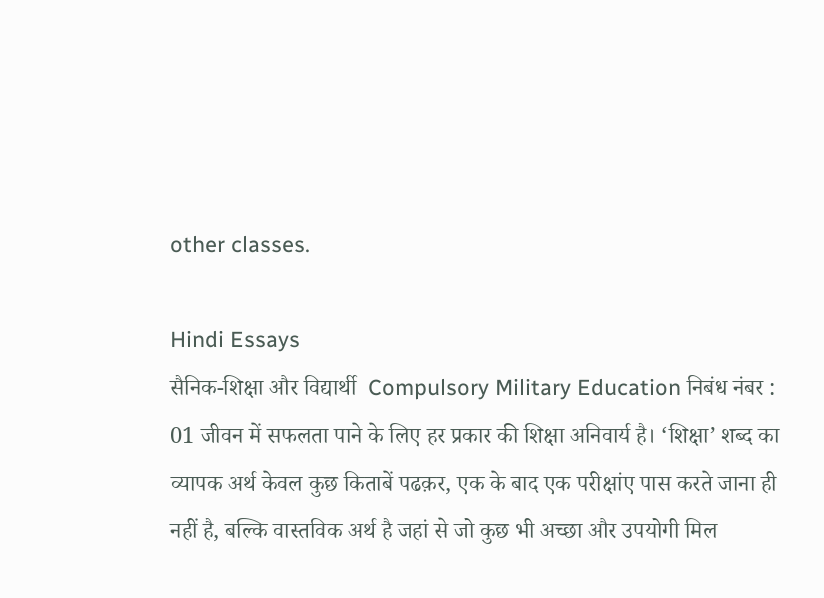other classes.

Hindi Essays
सैनिक-शिक्षा और विद्यार्थी  Compulsory Military Education निबंध नंबर : 01 जीवन में सफलता पाने के लिए हर प्रकार की शिक्षा अनिवार्य है। ‘शिक्षा’ शब्द का व्यापक अर्थ केवल कुछ किताबें पढक़र, एक के बाद एक परीक्षांए पास करते जाना ही नहीं है, बल्कि वास्तविक अर्थ है जहां से जो कुछ भी अच्छा और उपयोगी मिल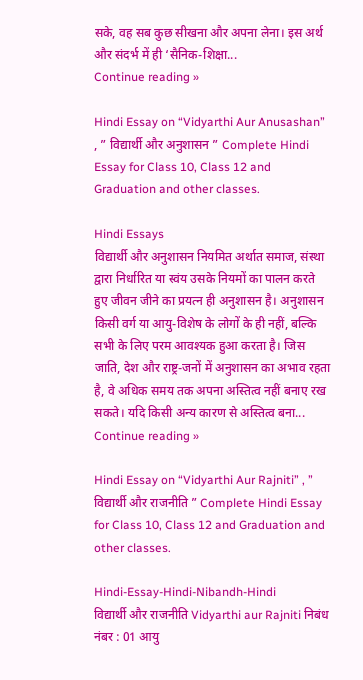सके, वह सब कुछ सीखना और अपना लेना। इस अर्थ और संदर्भ में ही ‘सैनिक-शिक्षा...
Continue reading »

Hindi Essay on “Vidyarthi Aur Anusashan” , ” विद्यार्थी और अनुशासन ” Complete Hindi Essay for Class 10, Class 12 and Graduation and other classes.

Hindi Essays
विद्यार्थी और अनुशासन नियमित अर्थात समाज, संस्था द्वारा निर्धारित या स्वंय उसके नियमों का पालन करते हुए जीवन जीने का प्रयत्न ही अनुशासन है। अनुशासन किसी वर्ग या आयु-विशेष के लोगों के ही नहीं, बल्कि सभी के लिए परम आवश्यक हुआ करता है। जिस जाति, देश और राष्ट्र-जनों में अनुशासन का अभाव रहता है, वे अधिक समय तक अपना अस्तित्व नहीं बनाए रख सकते। यदि किसी अन्य कारण से अस्तित्व बना...
Continue reading »

Hindi Essay on “Vidyarthi Aur Rajniti” , ” विद्यार्थी और राजनीति ” Complete Hindi Essay for Class 10, Class 12 and Graduation and other classes.

Hindi-Essay-Hindi-Nibandh-Hindi
विद्यार्थी और राजनीति Vidyarthi aur Rajniti निबंध नंबर : 01 आयु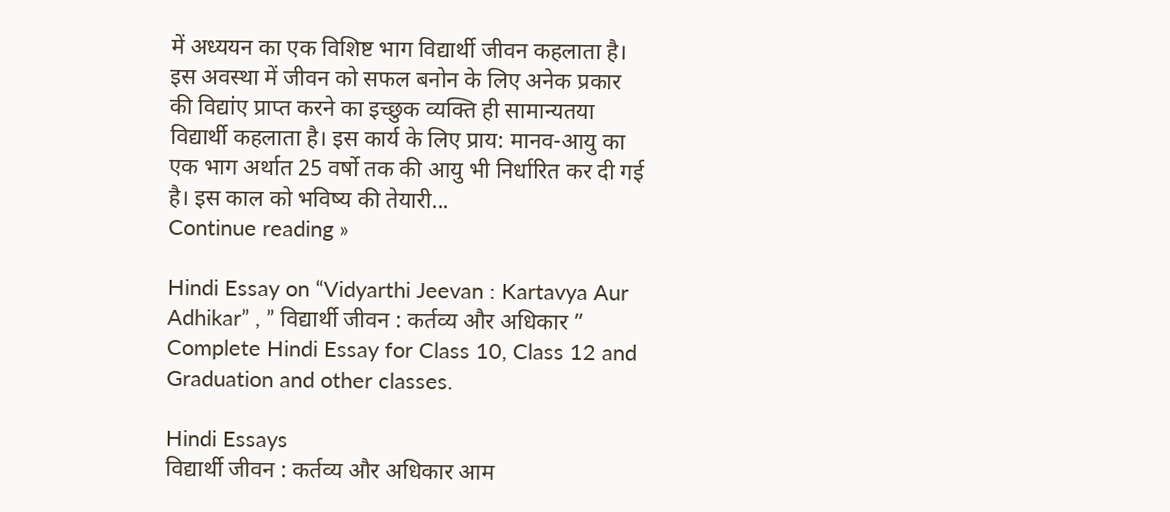में अध्ययन का एक विशिष्ट भाग विद्यार्थी जीवन कहलाता है। इस अवस्था में जीवन को सफल बनोन के लिए अनेक प्रकार की विद्यांए प्राप्त करने का इच्छुक व्यक्ति ही सामान्यतया विद्यार्थी कहलाता है। इस कार्य के लिए प्राय: मानव-आयु का एक भाग अर्थात 25 वर्षो तक की आयु भी निर्धारित कर दी गई है। इस काल को भविष्य की तेयारी...
Continue reading »

Hindi Essay on “Vidyarthi Jeevan : Kartavya Aur Adhikar” , ” विद्यार्थी जीवन : कर्तव्य और अधिकार ” Complete Hindi Essay for Class 10, Class 12 and Graduation and other classes.

Hindi Essays
विद्यार्थी जीवन : कर्तव्य और अधिकार आम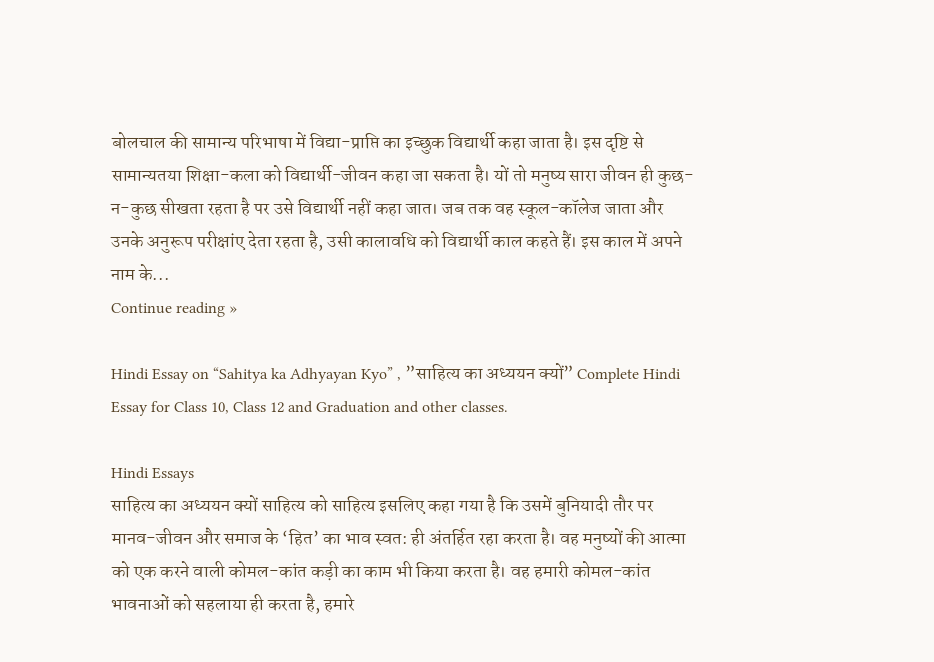बोलचाल की सामान्य परिभाषा में विद्या-प्राप्ति का इच्छुक विद्यार्थी कहा जाता है। इस दृष्टि से सामान्यतया शिक्षा-कला को विद्यार्थी-जीवन कहा जा सकता है। यों तो मनुष्य सारा जीवन ही कुछ-न-कुछ सीखता रहता है पर उसे विद्यार्थी नहीं कहा जात। जब तक वह स्कूल-कॉलेज जाता और उनके अनुरूप परीक्षांए देता रहता है, उसी कालावधि को विद्यार्थी काल कहते हैं। इस काल में अपने नाम के...
Continue reading »

Hindi Essay on “Sahitya ka Adhyayan Kyo” , ”साहित्य का अध्ययन क्यों” Complete Hindi Essay for Class 10, Class 12 and Graduation and other classes.

Hindi Essays
साहित्य का अध्ययन क्यों साहित्य को साहित्य इसलिए कहा गया है कि उसमें बुनियादी तौर पर मानव-जीवन और समाज के ‘हित’ का भाव स्वत: ही अंतर्हित रहा करता है। वह मनुष्यों की आत्मा को एक करने वाली कोमल-कांत कड़ी का काम भी किया करता है। वह हमारी कोमल-कांत भावनाओं को सहलाया ही करता है, हमारे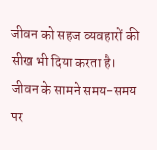जीवन को सहज व्यवहारों की सीख भी दिया करता है। जीवन के सामने समय-समय पर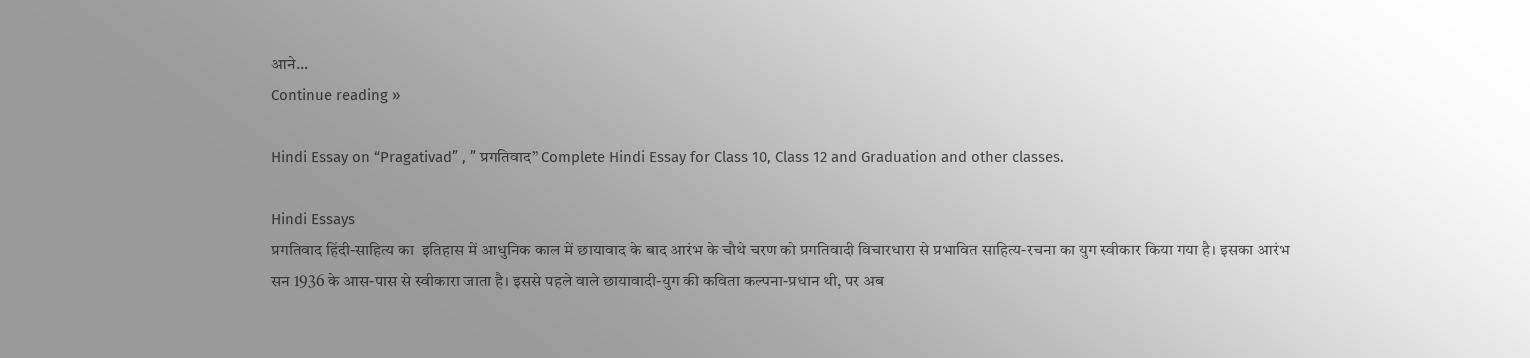आने...
Continue reading »

Hindi Essay on “Pragativad” , ” प्रगतिवाद” Complete Hindi Essay for Class 10, Class 12 and Graduation and other classes.

Hindi Essays
प्रगतिवाद हिंदी-साहित्य का  इतिहास में आधुनिक काल में छायावाद के बाद आरंभ के चौथे चरण को प्रगतिवादी विचारधारा से प्रभावित साहित्य-रचना का युग स्वीकार किया गया है। इसका आरंभ सन 1936 के आस-पास से स्वीकारा जाता है। इससे पहले वाले छायावादी-युग की कविता कल्पना-प्रधान थी, पर अब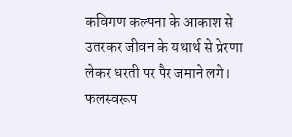कविगण कल्पना के आकाश से उतरकर जीवन के यथार्थ से प्रेरणा लेकर धरती पर पैर जमाने लगे। फलस्वरूप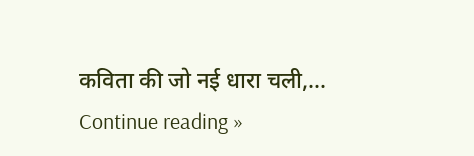कविता की जो नई धारा चली,...
Continue reading »